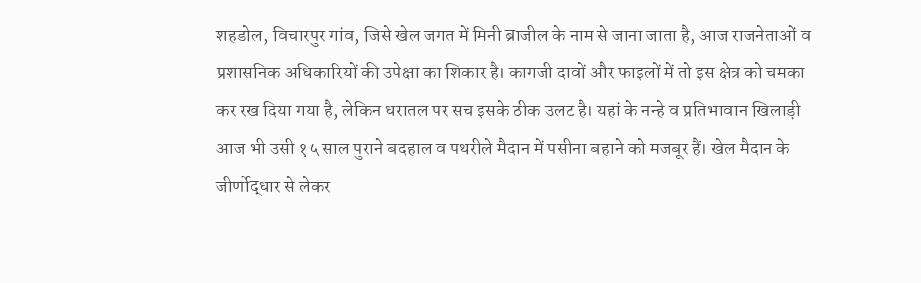शहडोल, विचारपुर गांव, जिसे खेल जगत में मिनी ब्राजील के नाम से जाना जाता है, आज राजनेताओं व प्रशासनिक अधिकारियों की उपेक्षा का शिकार है। कागजी दावों और फाइलों में तो इस क्षेत्र को चमका कर रख दिया गया है, लेकिन धरातल पर सच इसके ठीक उलट है। यहां के नन्हे व प्रतिभावान खिलाड़ी आज भी उसी १५ साल पुराने बदहाल व पथरीले मैदान में पसीना बहाने को मजबूर हैं। खेल मैदान के जीर्णोद्धार से लेकर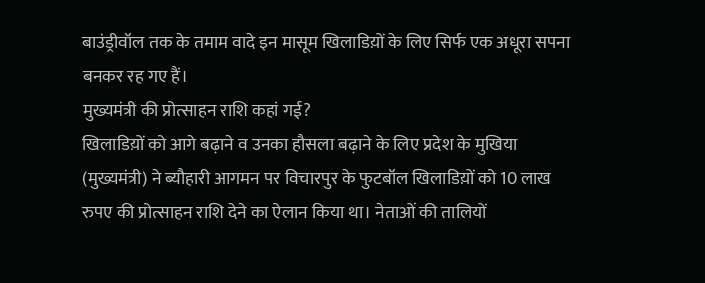बाउंड्रीवॉल तक के तमाम वादे इन मासूम खिलाडिय़ों के लिए सिर्फ एक अधूरा सपना बनकर रह गए हैं।
मुख्यमंत्री की प्रोत्साहन राशि कहां गई?
खिलाडिय़ों को आगे बढ़ाने व उनका हौसला बढ़ाने के लिए प्रदेश के मुखिया (मुख्यमंत्री) ने ब्यौहारी आगमन पर विचारपुर के फुटबॉल खिलाडिय़ों को 10 लाख रुपए की प्रोत्साहन राशि देने का ऐलान किया था। नेताओं की तालियों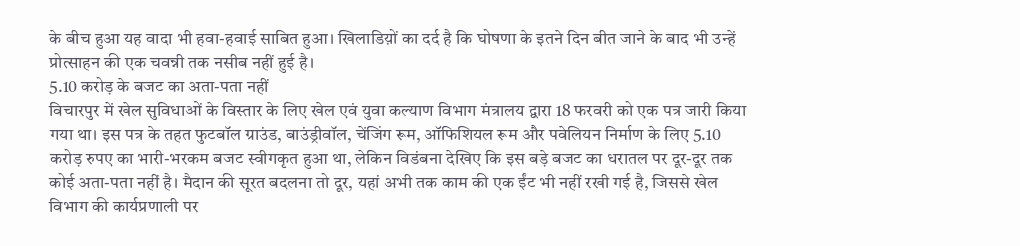के बीच हुआ यह वादा भी हवा-हवाई साबित हुआ। खिलाडिय़ों का दर्द है कि घोषणा के इतने दिन बीत जाने के बाद भी उन्हें प्रोत्साहन की एक चवन्नी तक नसीब नहीं हुई है।
5.10 करोड़ के बजट का अता-पता नहीं
विचारपुर में खेल सुविधाओं के विस्तार के लिए खेल एवं युवा कल्याण विभाग मंत्रालय द्वारा 18 फरवरी को एक पत्र जारी किया गया था। इस पत्र के तहत फुटबॉल ग्राउंड, बाउंड्रीवॉल, चेंजिंग रूम, ऑफिशियल रूम और पवेलियन निर्माण के लिए 5.10 करोड़ रुपए का भारी-भरकम बजट स्वीगकृत हुआ था, लेकिन विडंबना देखिए कि इस बड़े बजट का धरातल पर दूर-दूर तक कोई अता-पता नहीं है। मैदान की सूरत बदलना तो दूर, यहां अभी तक काम की एक ईंट भी नहीं रखी गई है, जिससे खेल विभाग की कार्यप्रणाली पर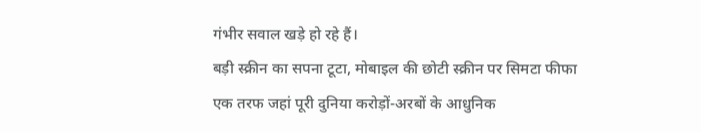गंभीर सवाल खड़े हो रहे हैं।
बड़ी स्क्रीन का सपना टूटा, मोबाइल की छोटी स्क्रीन पर सिमटा फीफा
एक तरफ जहां पूरी दुनिया करोड़ों-अरबों के आधुनिक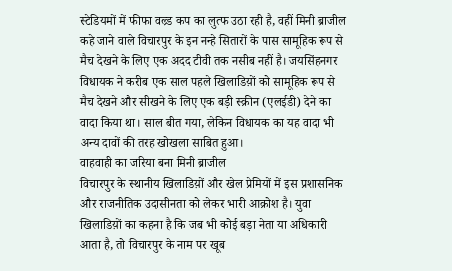स्टेडियमों में फीफा वल्र्ड कप का लुत्फ उठा रही है, वहीं मिनी ब्राजील कहे जाने वाले विचारपुर के इन नन्हे सितारों के पास सामूहिक रूप से मैच देखने के लिए एक अदद टीवी तक नसीब नहीं है। जयसिंहनगर विधायक ने करीब एक साल पहले खिलाडिय़ों को सामूहिक रूप से मैच देखने और सीखने के लिए एक बड़ी स्क्रीन (एलईडी) देने का वादा किया था। साल बीत गया, लेकिन विधायक का यह वादा भी अन्य दावों की तरह खोखला साबित हुआ।
वाहवाही का जरिया बना मिनी ब्राजील
विचारपुर के स्थानीय खिलाडिय़ों और खेल प्रेमियों में इस प्रशासनिक और राजनीतिक उदासीनता को लेकर भारी आक्रोश है। युवा खिलाडिय़ों का कहना है कि जब भी कोई बड़ा नेता या अधिकारी आता है, तो विचारपुर के नाम पर खूब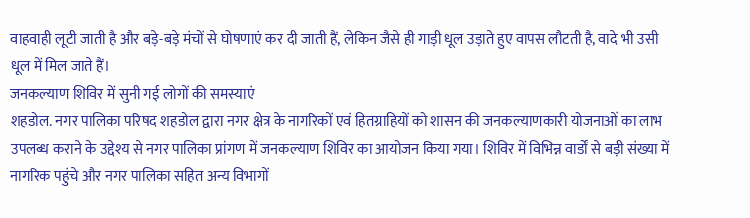वाहवाही लूटी जाती है और बड़े-बड़े मंचों से घोषणाएं कर दी जाती हैं, लेकिन जैसे ही गाड़ी धूल उड़ाते हुए वापस लौटती है, वादे भी उसी धूल में मिल जाते हैं।
जनकल्याण शिविर में सुनी गई लोगों की समस्याएं
शहडोल. नगर पालिका परिषद शहडोल द्वारा नगर क्षेत्र के नागरिकों एवं हितग्राहियों को शासन की जनकल्याणकारी योजनाओं का लाभ उपलब्ध कराने के उद्देश्य से नगर पालिका प्रांगण में जनकल्याण शिविर का आयोजन किया गया। शिविर में विभिन्न वार्डों से बड़ी संख्या में नागरिक पहुंचे और नगर पालिका सहित अन्य विभागों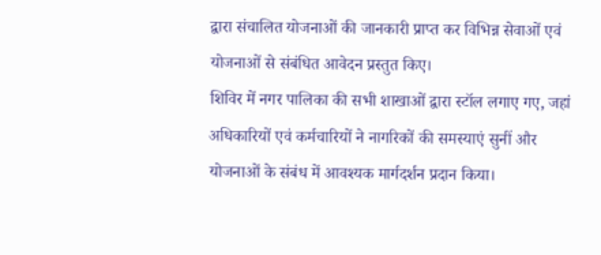द्वारा संचालित योजनाओं की जानकारी प्राप्त कर विभिन्न सेवाओं एवं योजनाओं से संबंधित आवेदन प्रस्तुत किए।
शिविर में नगर पालिका की सभी शाखाओं द्वारा स्टॉल लगाए गए, जहां अधिकारियों एवं कर्मचारियों ने नागरिकों की समस्याएं सुनीं और योजनाओं के संबंध में आवश्यक मार्गदर्शन प्रदान किया।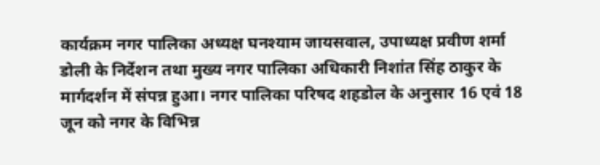कार्यक्रम नगर पालिका अध्यक्ष घनश्याम जायसवाल, उपाध्यक्ष प्रवीण शर्मा डोली के निर्देशन तथा मुख्य नगर पालिका अधिकारी निशांत सिंह ठाकुर के मार्गदर्शन में संपन्न हुआ। नगर पालिका परिषद शहडोल के अनुसार 16 एवं 18 जून को नगर के विभिन्न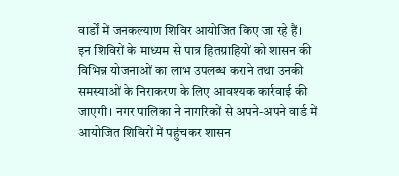वार्डों में जनकल्याण शिविर आयोजित किए जा रहे हैं।
इन शिविरों के माध्यम से पात्र हितग्राहियों को शासन की विभिन्न योजनाओं का लाभ उपलब्ध कराने तथा उनकी समस्याओं के निराकरण के लिए आवश्यक कार्रवाई की जाएगी। नगर पालिका ने नागरिकों से अपने-अपने वार्ड में आयोजित शिविरों में पहुंचकर शासन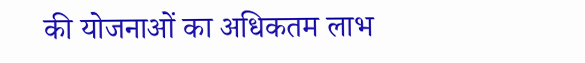की योजनाओं का अधिकतम लाभ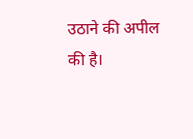उठाने की अपील की है।